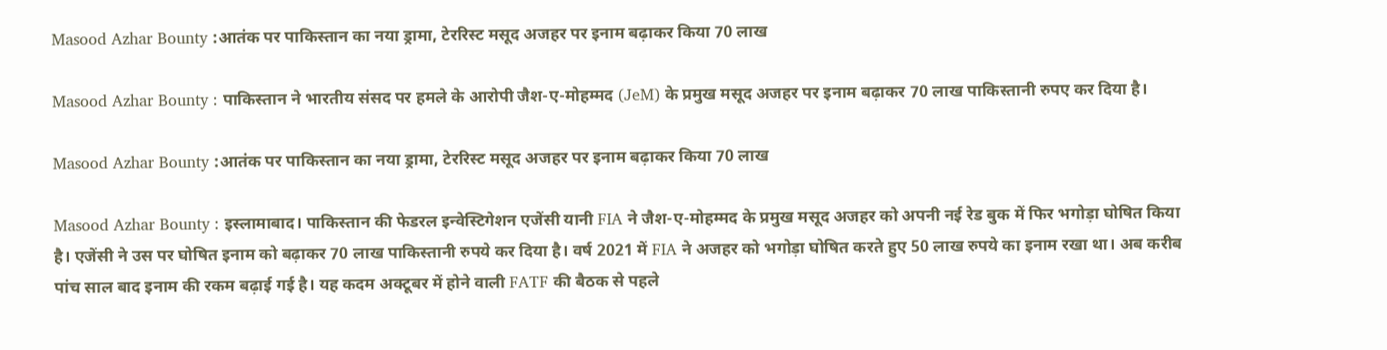Masood Azhar Bounty :आतंक पर पाकिस्तान का नया ड्रामा, टेररिस्ट मसूद अजहर पर इनाम बढ़ाकर किया 70 लाख

Masood Azhar Bounty : पाकिस्तान ने भारतीय संसद पर हमले के आरोपी जैश-ए-मोहम्मद (JeM) के प्रमुख मसूद अजहर पर इनाम बढ़ाकर 70 लाख पाकिस्तानी रुपए कर दिया है।

Masood Azhar Bounty :आतंक पर पाकिस्तान का नया ड्रामा, टेररिस्ट मसूद अजहर पर इनाम बढ़ाकर किया 70 लाख

Masood Azhar Bounty : इस्लामाबाद। पाकिस्तान की फेडरल इन्वेस्टिगेशन एजेंसी यानी FIA ने जैश-ए-मोहम्मद के प्रमुख मसूद अजहर को अपनी नई रेड बुक में फिर भगोड़ा घोषित किया है। एजेंसी ने उस पर घोषित इनाम को बढ़ाकर 70 लाख पाकिस्तानी रुपये कर दिया है। वर्ष 2021 में FIA ने अजहर को भगोड़ा घोषित करते हुए 50 लाख रुपये का इनाम रखा था। अब करीब पांच साल बाद इनाम की रकम बढ़ाई गई है। यह कदम अक्टूबर में होने वाली FATF की बैठक से पहले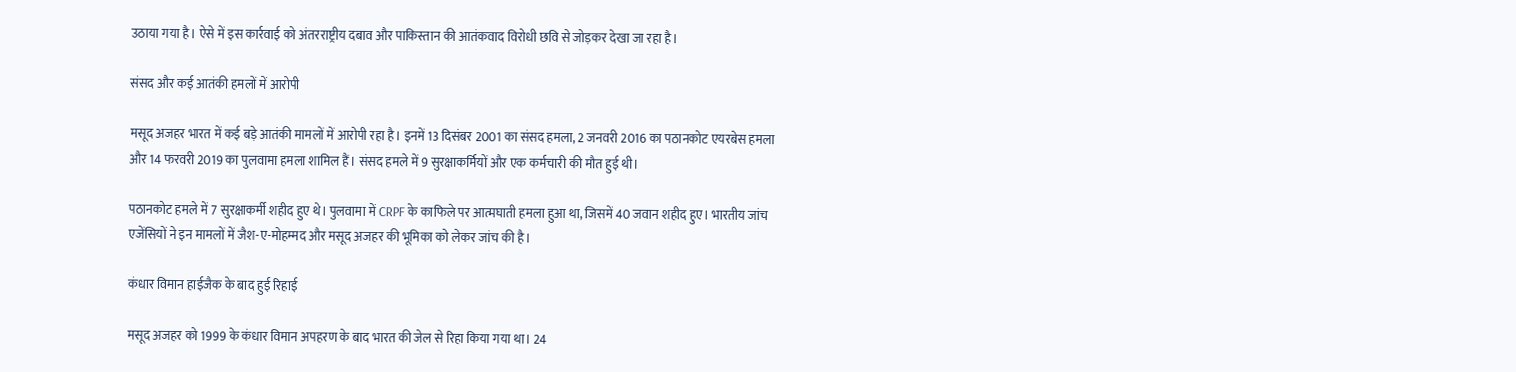उठाया गया है। ऐसे में इस कार्रवाई को अंतरराष्ट्रीय दबाव और पाकिस्तान की आतंकवाद विरोधी छवि से जोड़कर देखा जा रहा है।

संसद और कई आतंकी हमलों में आरोपी

मसूद अजहर भारत में कई बड़े आतंकी मामलों में आरोपी रहा है। इनमें 13 दिसंबर 2001 का संसद हमला, 2 जनवरी 2016 का पठानकोट एयरबेस हमला और 14 फरवरी 2019 का पुलवामा हमला शामिल हैं। संसद हमले में 9 सुरक्षाकर्मियों और एक कर्मचारी की मौत हुई थी।

पठानकोट हमले में 7 सुरक्षाकर्मी शहीद हुए थे। पुलवामा में CRPF के काफिले पर आत्मघाती हमला हुआ था, जिसमें 40 जवान शहीद हुए। भारतीय जांच एजेंसियों ने इन मामलों में जैश-ए-मोहम्मद और मसूद अजहर की भूमिका को लेकर जांच की है।

कंधार विमान हाईजैक के बाद हुई रिहाई

मसूद अजहर को 1999 के कंधार विमान अपहरण के बाद भारत की जेल से रिहा किया गया था। 24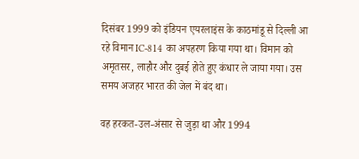दिसंबर 1999 को इंडियन एयरलाइंस के काठमांडू से दिल्ली आ रहे विमान IC-814 का अपहरण किया गया था। विमान को अमृतसर, लाहौर और दुबई होते हुए कंधार ले जाया गया। उस समय अजहर भारत की जेल में बंद था।

वह हरकत-उल-अंसार से जुड़ा था और 1994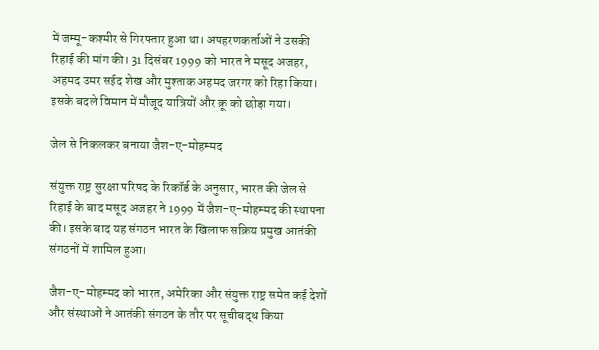में जम्मू-कश्मीर से गिरफ्तार हुआ था। अपहरणकर्ताओं ने उसकी रिहाई की मांग की। 31 दिसंबर 1999 को भारत ने मसूद अजहर, अहमद उमर सईद शेख और मुश्ताक अहमद जरगर को रिहा किया। इसके बदले विमान में मौजूद यात्रियों और क्रू को छोड़ा गया।

जेल से निकलकर बनाया जैश-ए-मोहम्मद

संयुक्त राष्ट्र सुरक्षा परिषद के रिकॉर्ड के अनुसार, भारत की जेल से रिहाई के बाद मसूद अजहर ने 1999 में जैश-ए-मोहम्मद की स्थापना की। इसके बाद यह संगठन भारत के खिलाफ सक्रिय प्रमुख आतंकी संगठनों में शामिल हुआ।

जैश-ए-मोहम्मद को भारत, अमेरिका और संयुक्त राष्ट्र समेत कई देशों और संस्थाओं ने आतंकी संगठन के तौर पर सूचीबद्ध किया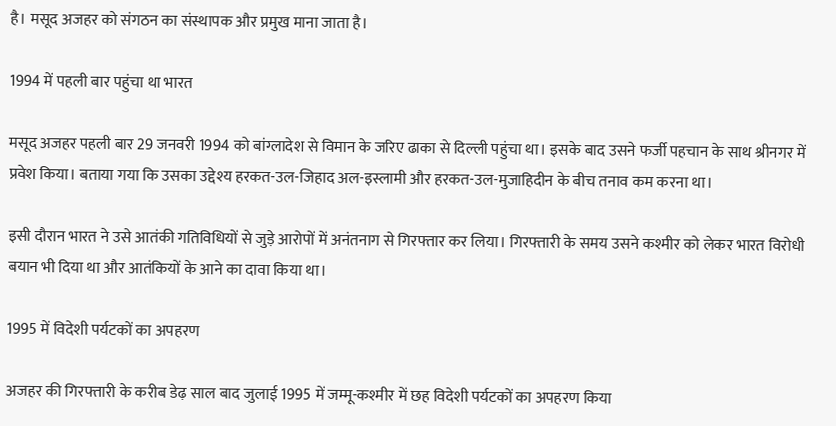है। मसूद अजहर को संगठन का संस्थापक और प्रमुख माना जाता है।

1994 में पहली बार पहुंचा था भारत

मसूद अजहर पहली बार 29 जनवरी 1994 को बांग्लादेश से विमान के जरिए ढाका से दिल्ली पहुंचा था। इसके बाद उसने फर्जी पहचान के साथ श्रीनगर में प्रवेश किया। बताया गया कि उसका उद्देश्य हरकत-उल-जिहाद अल-इस्लामी और हरकत-उल-मुजाहिदीन के बीच तनाव कम करना था।

इसी दौरान भारत ने उसे आतंकी गतिविधियों से जुड़े आरोपों में अनंतनाग से गिरफ्तार कर लिया। गिरफ्तारी के समय उसने कश्मीर को लेकर भारत विरोधी बयान भी दिया था और आतंकियों के आने का दावा किया था।

1995 में विदेशी पर्यटकों का अपहरण

अजहर की गिरफ्तारी के करीब डेढ़ साल बाद जुलाई 1995 में जम्मू-कश्मीर में छह विदेशी पर्यटकों का अपहरण किया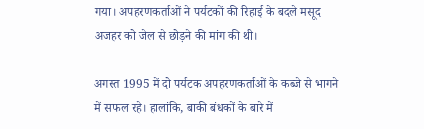गया। अपहरणकर्ताओं ने पर्यटकों की रिहाई के बदले मसूद अजहर को जेल से छोड़ने की मांग की थी।

अगस्त 1995 में दो पर्यटक अपहरणकर्ताओं के कब्जे से भागने में सफल रहे। हालांकि, बाकी बंधकों के बारे में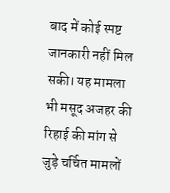बाद में कोई स्पष्ट जानकारी नहीं मिल सकी। यह मामला भी मसूद अजहर की रिहाई की मांग से जुड़े चर्चित मामलों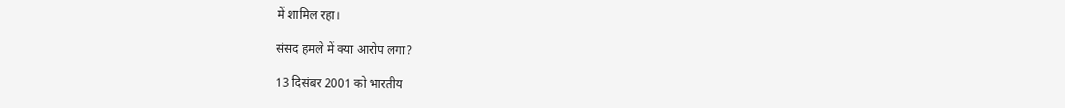में शामिल रहा।

संसद हमले में क्या आरोप लगा?

13 दिसंबर 2001 को भारतीय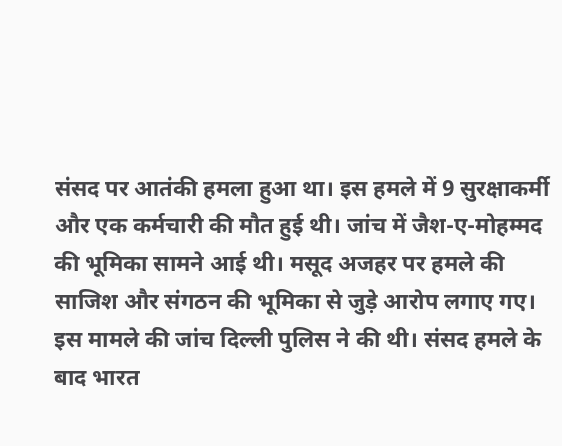संसद पर आतंकी हमला हुआ था। इस हमले में 9 सुरक्षाकर्मी और एक कर्मचारी की मौत हुई थी। जांच में जैश-ए-मोहम्मद की भूमिका सामने आई थी। मसूद अजहर पर हमले की साजिश और संगठन की भूमिका से जुड़े आरोप लगाए गए। इस मामले की जांच दिल्ली पुलिस ने की थी। संसद हमले के बाद भारत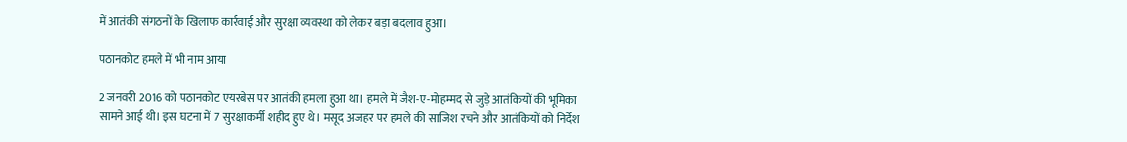में आतंकी संगठनों के खिलाफ कार्रवाई और सुरक्षा व्यवस्था को लेकर बड़ा बदलाव हुआ।

पठानकोट हमले में भी नाम आया

2 जनवरी 2016 को पठानकोट एयरबेस पर आतंकी हमला हुआ था। हमले में जैश-ए-मोहम्मद से जुड़े आतंकियों की भूमिका सामने आई थी। इस घटना में 7 सुरक्षाकर्मी शहीद हुए थे। मसूद अजहर पर हमले की साजिश रचने और आतंकियों को निर्देश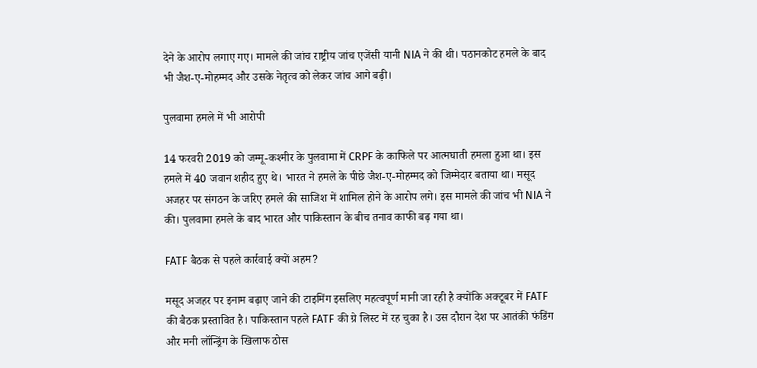देने के आरोप लगाए गए। मामले की जांच राष्ट्रीय जांच एजेंसी यानी NIA ने की थी। पठानकोट हमले के बाद भी जैश-ए-मोहम्मद और उसके नेतृत्व को लेकर जांच आगे बढ़ी।

पुलवामा हमले में भी आरोपी

14 फरवरी 2019 को जम्मू-कश्मीर के पुलवामा में CRPF के काफिले पर आत्मघाती हमला हुआ था। इस हमले में 40 जवान शहीद हुए थे। भारत ने हमले के पीछे जैश-ए-मोहम्मद को जिम्मेदार बताया था। मसूद अजहर पर संगठन के जरिए हमले की साजिश में शामिल होने के आरोप लगे। इस मामले की जांच भी NIA ने की। पुलवामा हमले के बाद भारत और पाकिस्तान के बीच तनाव काफी बढ़ गया था।

FATF बैठक से पहले कार्रवाई क्यों अहम?

मसूद अजहर पर इनाम बढ़ाए जाने की टाइमिंग इसलिए महत्वपूर्ण मानी जा रही है क्योंकि अक्टूबर में FATF की बैठक प्रस्तावित है। पाकिस्तान पहले FATF की ग्रे लिस्ट में रह चुका है। उस दौरान देश पर आतंकी फंडिंग और मनी लॉन्ड्रिंग के खिलाफ ठोस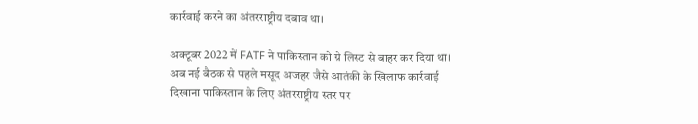कार्रवाई करने का अंतरराष्ट्रीय दबाव था।

अक्टूबर 2022 में FATF ने पाकिस्तान को ग्रे लिस्ट से बाहर कर दिया था। अब नई बैठक से पहले मसूद अजहर जैसे आतंकी के खिलाफ कार्रवाई दिखाना पाकिस्तान के लिए अंतरराष्ट्रीय स्तर पर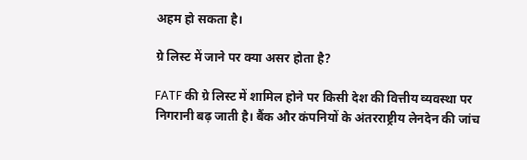अहम हो सकता है।

ग्रे लिस्ट में जाने पर क्या असर होता है?

FATF की ग्रे लिस्ट में शामिल होने पर किसी देश की वित्तीय व्यवस्था पर निगरानी बढ़ जाती है। बैंक और कंपनियों के अंतरराष्ट्रीय लेनदेन की जांच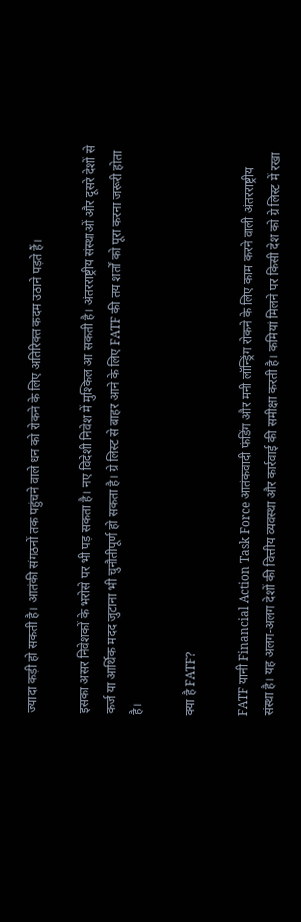ज्यादा कड़ी हो सकती है। आतंकी संगठनों तक पहुंचने वाले धन को रोकने के लिए अतिरिक्त कदम उठाने पड़ते हैं।

इसका असर निवेशकों के भरोसे पर भी पड़ सकता है। नए विदेशी निवेश में मुश्किल आ सकती है। अंतरराष्ट्रीय संस्थाओं और दूसरे देशों से कर्ज या आर्थिक मदद जुटाना भी चुनौतीपूर्ण हो सकता है। ग्रे लिस्ट से बाहर आने के लिए FATF की तय शर्तों को पूरा करना जरूरी होता है।

क्या है FATF?

FATF यानी Financial Action Task Force आतंकवादी फंडिंग और मनी लॉन्ड्रिंग रोकने के लिए काम करने वाली अंतरराष्ट्रीय संस्था है। यह अलग-अलग देशों की वित्तीय व्यवस्था और कार्रवाई की समीक्षा करती है। कमियां मिलने पर किसी देश को ग्रे लिस्ट में रखा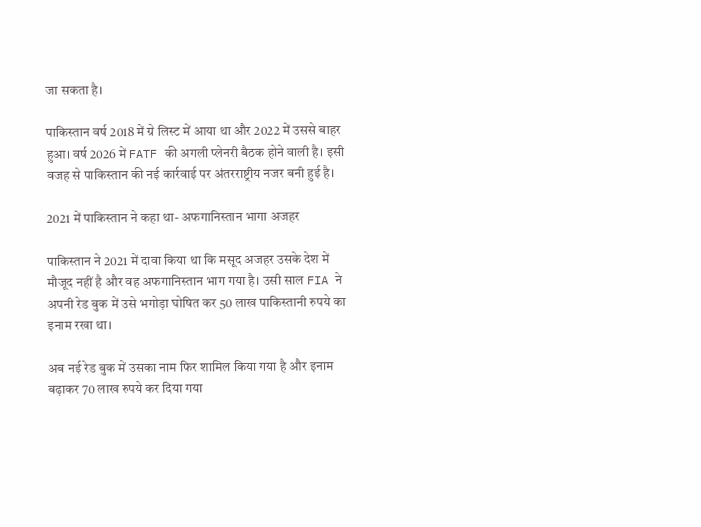जा सकता है।

पाकिस्तान वर्ष 2018 में ग्रे लिस्ट में आया था और 2022 में उससे बाहर हुआ। वर्ष 2026 में FATF की अगली प्लेनरी बैठक होने वाली है। इसी वजह से पाकिस्तान की नई कार्रवाई पर अंतरराष्ट्रीय नजर बनी हुई है।

2021 में पाकिस्तान ने कहा था- अफगानिस्तान भागा अजहर

पाकिस्तान ने 2021 में दावा किया था कि मसूद अजहर उसके देश में मौजूद नहीं है और वह अफगानिस्तान भाग गया है। उसी साल FIA ने अपनी रेड बुक में उसे भगोड़ा घोषित कर 50 लाख पाकिस्तानी रुपये का इनाम रखा था।

अब नई रेड बुक में उसका नाम फिर शामिल किया गया है और इनाम बढ़ाकर 70 लाख रुपये कर दिया गया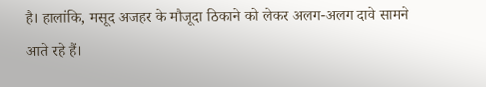है। हालांकि, मसूद अजहर के मौजूदा ठिकाने को लेकर अलग-अलग दावे सामने आते रहे हैं।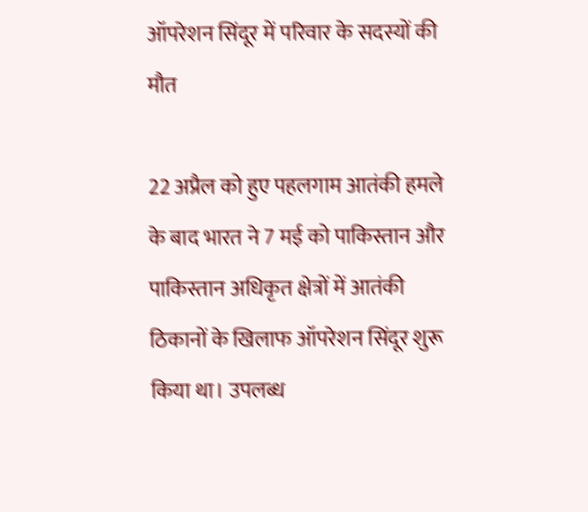ऑपरेशन सिंदूर में परिवार के सदस्यों की मौत

22 अप्रैल को हुए पहलगाम आतंकी हमले के बाद भारत ने 7 मई को पाकिस्तान और पाकिस्तान अधिकृत क्षेत्रों में आतंकी ठिकानों के खिलाफ ऑपरेशन सिंदूर शुरू किया था। उपलब्ध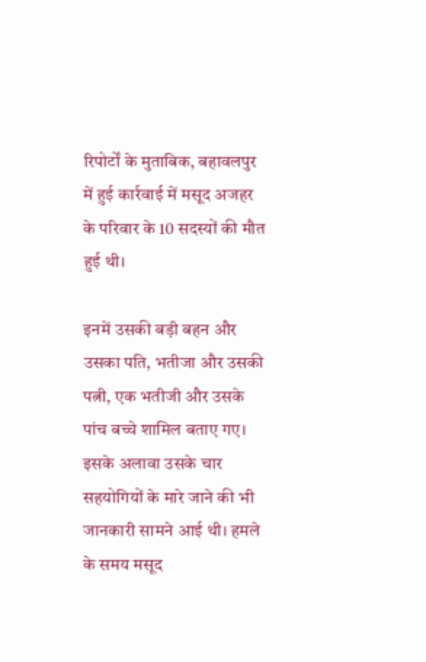रिपोर्टों के मुताबिक, बहावलपुर में हुई कार्रवाई में मसूद अजहर के परिवार के 10 सदस्यों की मौत हुई थी।

इनमें उसकी बड़ी बहन और उसका पति, भतीजा और उसकी पत्नी, एक भतीजी और उसके पांच बच्चे शामिल बताए गए। इसके अलावा उसके चार सहयोगियों के मारे जाने की भी जानकारी सामने आई थी। हमले के समय मसूद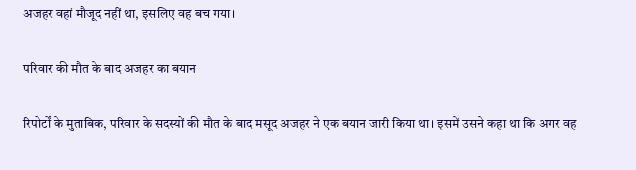अजहर वहां मौजूद नहीं था, इसलिए वह बच गया।

परिवार की मौत के बाद अजहर का बयान

रिपोर्टों के मुताबिक, परिवार के सदस्यों की मौत के बाद मसूद अजहर ने एक बयान जारी किया था। इसमें उसने कहा था कि अगर वह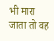भी मारा जाता तो वह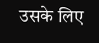उसके लिए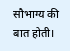सौभाग्य की बात होती।